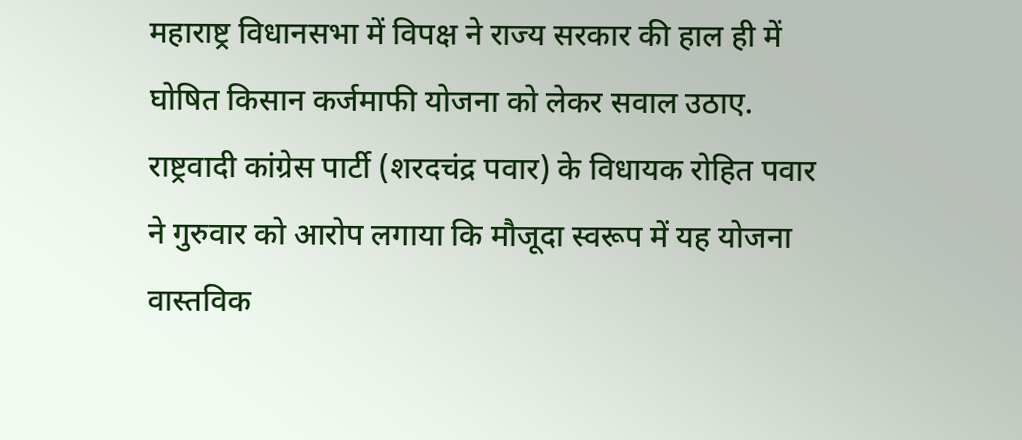महाराष्ट्र विधानसभा में विपक्ष ने राज्य सरकार की हाल ही में घोषित किसान कर्जमाफी योजना को लेकर सवाल उठाए. राष्ट्रवादी कांग्रेस पार्टी (शरदचंद्र पवार) के विधायक रोहित पवार ने गुरुवार को आरोप लगाया कि मौजूदा स्वरूप में यह योजना वास्तविक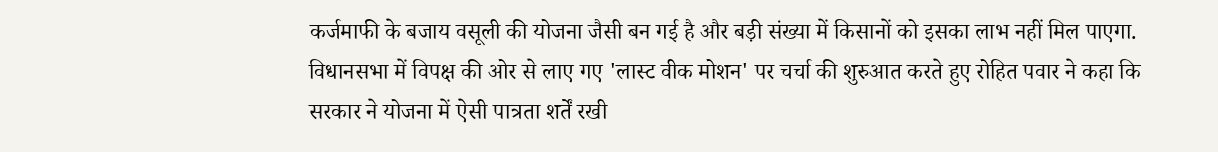कर्जमाफी के बजाय वसूली की योजना जैसी बन गई है और बड़ी संख्या में किसानों को इसका लाभ नहीं मिल पाएगा. विधानसभा में विपक्ष की ओर से लाए गए 'लास्ट वीक मोशन' पर चर्चा की शुरुआत करते हुए रोहित पवार ने कहा कि सरकार ने योजना में ऐसी पात्रता शर्तें रखी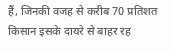हैं, जिनकी वजह से करीब 70 प्रतिशत किसान इसके दायरे से बाहर रह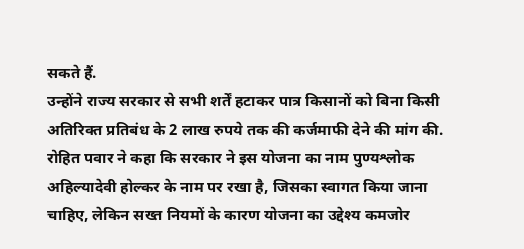सकते हैं.
उन्होंने राज्य सरकार से सभी शर्तें हटाकर पात्र किसानों को बिना किसी अतिरिक्त प्रतिबंध के 2 लाख रुपये तक की कर्जमाफी देने की मांग की. रोहित पवार ने कहा कि सरकार ने इस योजना का नाम पुण्यश्लोक अहिल्यादेवी होल्कर के नाम पर रखा है, जिसका स्वागत किया जाना चाहिए, लेकिन सख्त नियमों के कारण योजना का उद्देश्य कमजोर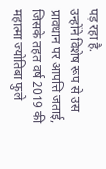पड़ रहा है.
उन्होंने विशेष रूप से उस प्रावधान पर आपत्ति जताई, जिसके तहत वर्ष 2019 की महात्मा ज्योतिबा फुले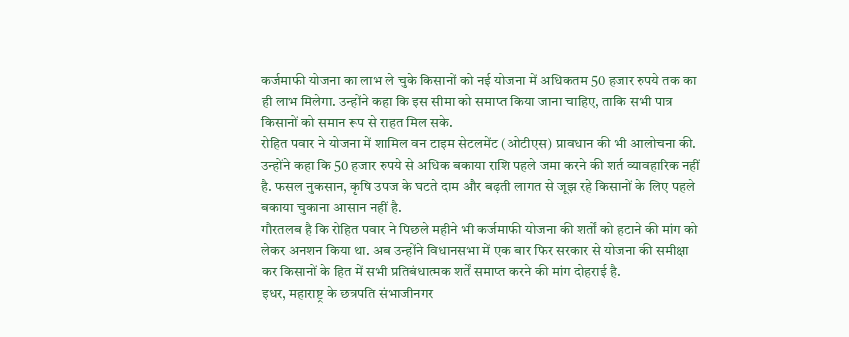कर्जमाफी योजना का लाभ ले चुके किसानों को नई योजना में अधिकतम 50 हजार रुपये तक का ही लाभ मिलेगा. उन्होंने कहा कि इस सीमा को समाप्त किया जाना चाहिए, ताकि सभी पात्र किसानों को समान रूप से राहत मिल सके.
रोहित पवार ने योजना में शामिल वन टाइम सेटलमेंट (ओटीएस) प्रावधान की भी आलोचना की. उन्होंने कहा कि 50 हजार रुपये से अधिक बकाया राशि पहले जमा करने की शर्त व्यावहारिक नहीं है. फसल नुकसान, कृषि उपज के घटते दाम और बढ़ती लागत से जूझ रहे किसानों के लिए पहले बकाया चुकाना आसान नहीं है.
गौरतलब है कि रोहित पवार ने पिछले महीने भी कर्जमाफी योजना की शर्तों को हटाने की मांग को लेकर अनशन किया था. अब उन्होंने विधानसभा में एक बार फिर सरकार से योजना की समीक्षा कर किसानों के हित में सभी प्रतिबंधात्मक शर्तें समाप्त करने की मांग दोहराई है.
इधर, महाराष्ट्र के छत्रपति संभाजीनगर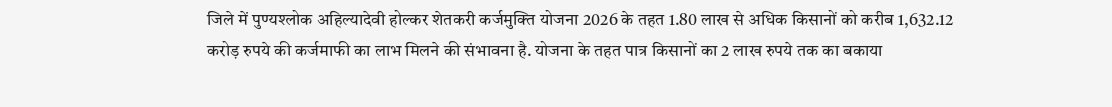जिले में पुण्यश्लोक अहिल्यादेवी होल्कर शेतकरी कर्जमुक्ति योजना 2026 के तहत 1.80 लाख से अधिक किसानों को करीब 1,632.12 करोड़ रुपये की कर्जमाफी का लाभ मिलने की संभावना है. योजना के तहत पात्र किसानों का 2 लाख रुपये तक का बकाया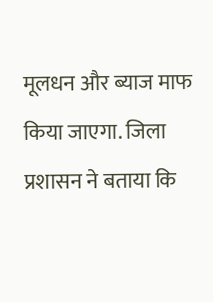मूलधन और ब्याज माफ किया जाएगा. जिला प्रशासन ने बताया कि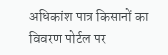अधिकांश पात्र किसानों का विवरण पोर्टल पर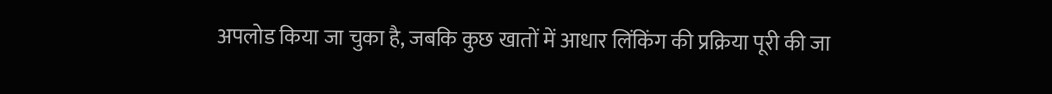अपलोड किया जा चुका है, जबकि कुछ खातों में आधार लिंकिंग की प्रक्रिया पूरी की जा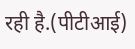रही है.(पीटीआई)